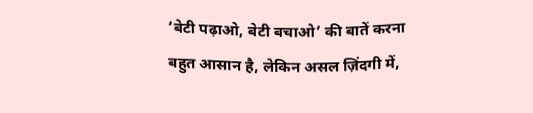‘बेटी पढ़ाओ, बेटी बचाओ’ की बातें करना बहुत आसान है, लेकिन असल ज़िंदगी में,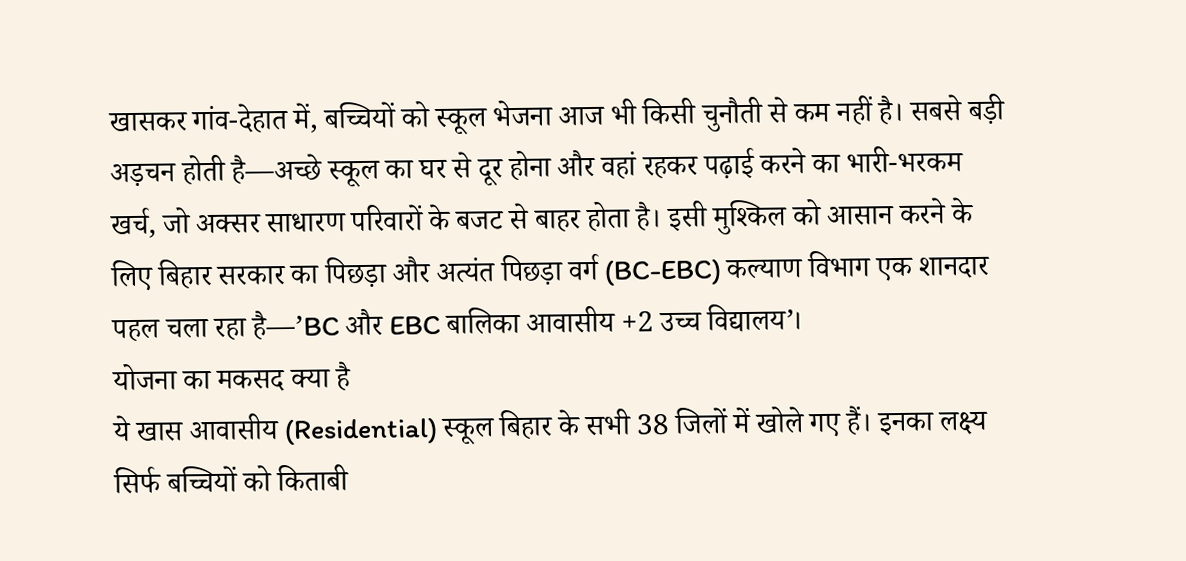खासकर गांव-देहात में, बच्चियों को स्कूल भेजना आज भी किसी चुनौती से कम नहीं है। सबसे बड़ी अड़चन होती है—अच्छे स्कूल का घर से दूर होना और वहां रहकर पढ़ाई करने का भारी-भरकम खर्च, जो अक्सर साधारण परिवारों के बजट से बाहर होता है। इसी मुश्किल को आसान करने के लिए बिहार सरकार का पिछड़ा और अत्यंत पिछड़ा वर्ग (BC-EBC) कल्याण विभाग एक शानदार पहल चला रहा है—’BC और EBC बालिका आवासीय +2 उच्च विद्यालय’।
योजना का मकसद क्या है
ये खास आवासीय (Residential) स्कूल बिहार के सभी 38 जिलों में खोले गए हैं। इनका लक्ष्य सिर्फ बच्चियों को किताबी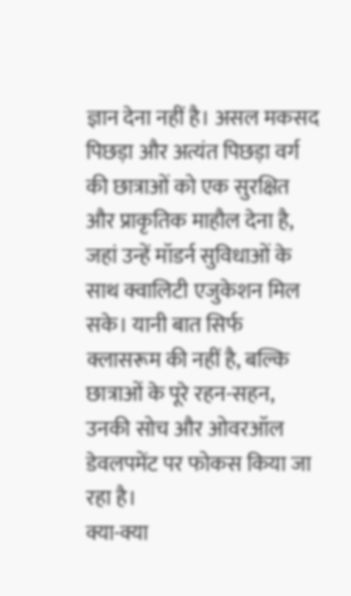ज्ञान देना नहीं है। असल मकसद पिछड़ा और अत्यंत पिछड़ा वर्ग की छात्राओं को एक सुरक्षित और प्राकृतिक माहौल देना है, जहां उन्हें मॉडर्न सुविधाओं के साथ क्वालिटी एजुकेशन मिल सके। यानी बात सिर्फ क्लासरूम की नहीं है, बल्कि छात्राओं के पूरे रहन-सहन, उनकी सोच और ओवरऑल डेवलपमेंट पर फोकस किया जा रहा है।
क्या-क्या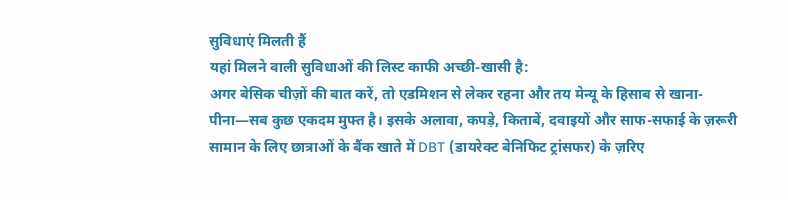सुविधाएं मिलती हैं
यहां मिलने वाली सुविधाओं की लिस्ट काफी अच्छी-खासी है:
अगर बेसिक चीज़ों की बात करें, तो एडमिशन से लेकर रहना और तय मेन्यू के हिसाब से खाना-पीना—सब कुछ एकदम मुफ्त है। इसके अलावा, कपड़े, किताबें, दवाइयों और साफ-सफाई के ज़रूरी सामान के लिए छात्राओं के बैंक खाते में DBT (डायरेक्ट बेनिफिट ट्रांसफर) के ज़रिए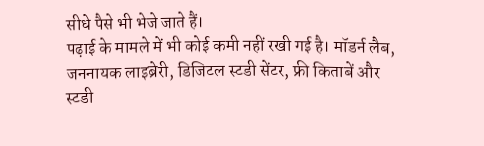सीधे पैसे भी भेजे जाते हैं।
पढ़ाई के मामले में भी कोई कमी नहीं रखी गई है। मॉडर्न लैब, जननायक लाइब्रेरी, डिजिटल स्टडी सेंटर, फ्री किताबें और स्टडी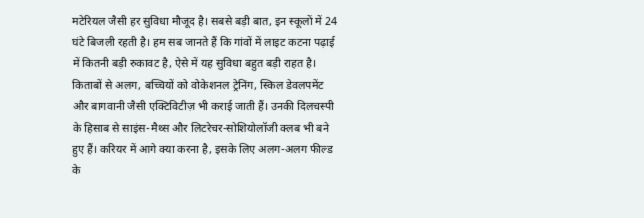मटेरियल जैसी हर सुविधा मौजूद है। सबसे बड़ी बात, इन स्कूलों में 24 घंटे बिजली रहती है। हम सब जानते हैं कि गांवों में लाइट कटना पढ़ाई में कितनी बड़ी रुकावट है, ऐसे में यह सुविधा बहुत बड़ी राहत है।
किताबों से अलग, बच्चियों को वोकेशनल ट्रेनिंग, स्किल डेवलपमेंट और बागवानी जैसी एक्टिविटीज़ भी कराई जाती हैं। उनकी दिलचस्पी के हिसाब से साइंस-मैथ्स और लिटरेचर-सोशियोलॉजी क्लब भी बने हुए हैं। करियर में आगे क्या करना है, इसके लिए अलग-अलग फील्ड के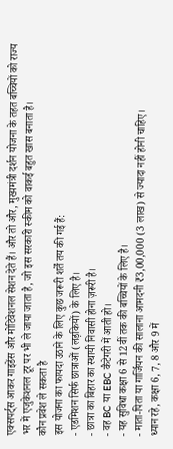एक्सपर्ट्स आकर गाइडेंस और मोटिवेशनल सेशन देते हैं। और तो और, मुख्यमंत्री दर्शन योजना के तहत बच्चियों को राज्य भर में एजुकेशनल टूर पर भी ले जाया जाता है, जो इस सरकारी स्कीम को वाकई बहुत खास बनाता है।
कौन प्रवेश ले सकता है
इस योजना का फायदा उठाने के लिए कुछ जरूरी शर्तें तय की गई हैं:
- एडमिशन सिर्फ छात्राओं (लड़कियों) के लिए है।
- छात्रा का बिहार का स्थायी निवासी होना ज़रूरी है।
- वह BC या EBC कैटेगरी में आती हो।
- यह सुविधा कक्षा 6 से 12वीं तक की बच्चियों के लिए है।
- माता-पिता या गार्जियन की सालाना आमदनी ₹3,00,000 (3 लाख) से ज्यादा नहीं होनी चाहिए।
ध्यान रहे, कक्षा 6, 7, 8 और 9 में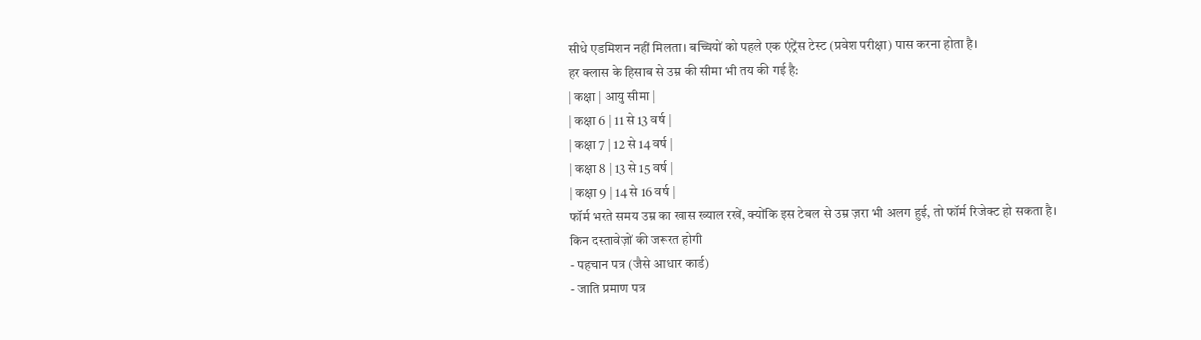सीधे एडमिशन नहीं मिलता। बच्चियों को पहले एक एंट्रेंस टेस्ट (प्रवेश परीक्षा) पास करना होता है।
हर क्लास के हिसाब से उम्र की सीमा भी तय की गई है:
| कक्षा | आयु सीमा |
| कक्षा 6 | 11 से 13 वर्ष |
| कक्षा 7 | 12 से 14 वर्ष |
| कक्षा 8 | 13 से 15 वर्ष |
| कक्षा 9 | 14 से 16 वर्ष |
फॉर्म भरते समय उम्र का खास ख्याल रखें, क्योंकि इस टेबल से उम्र ज़रा भी अलग हुई, तो फॉर्म रिजेक्ट हो सकता है।
किन दस्तावेज़ों की जरूरत होगी
- पहचान पत्र (जैसे आधार कार्ड)
- जाति प्रमाण पत्र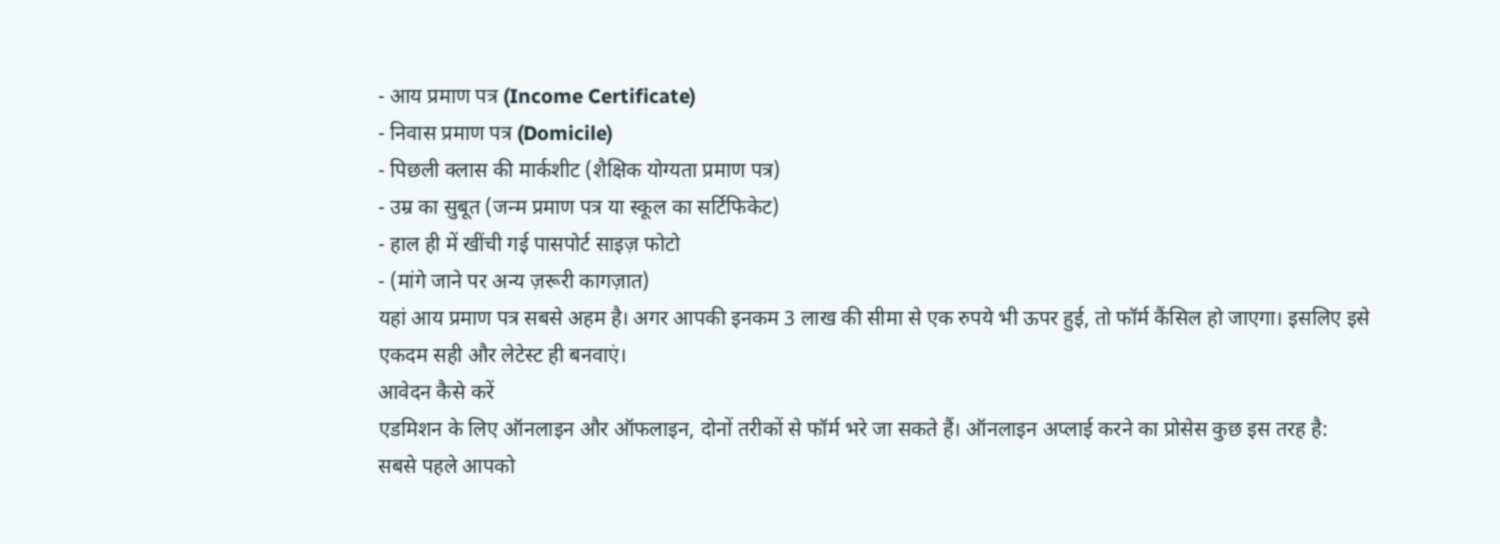- आय प्रमाण पत्र (Income Certificate)
- निवास प्रमाण पत्र (Domicile)
- पिछली क्लास की मार्कशीट (शैक्षिक योग्यता प्रमाण पत्र)
- उम्र का सुबूत (जन्म प्रमाण पत्र या स्कूल का सर्टिफिकेट)
- हाल ही में खींची गई पासपोर्ट साइज़ फोटो
- (मांगे जाने पर अन्य ज़रूरी कागज़ात)
यहां आय प्रमाण पत्र सबसे अहम है। अगर आपकी इनकम 3 लाख की सीमा से एक रुपये भी ऊपर हुई, तो फॉर्म कैंसिल हो जाएगा। इसलिए इसे एकदम सही और लेटेस्ट ही बनवाएं।
आवेदन कैसे करें
एडमिशन के लिए ऑनलाइन और ऑफलाइन, दोनों तरीकों से फॉर्म भरे जा सकते हैं। ऑनलाइन अप्लाई करने का प्रोसेस कुछ इस तरह है:
सबसे पहले आपको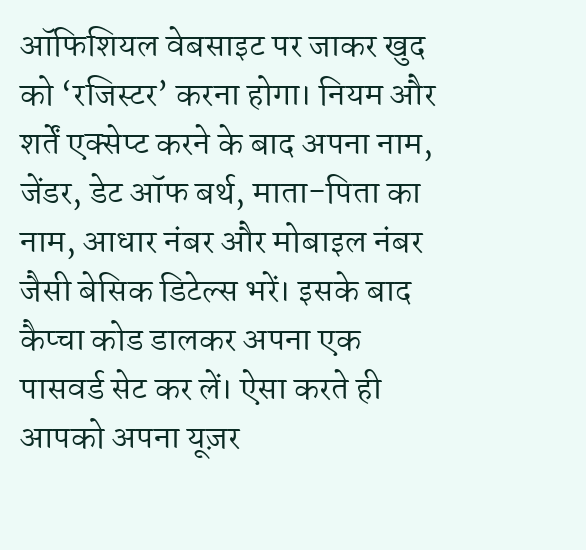ऑफिशियल वेबसाइट पर जाकर खुद को ‘रजिस्टर’ करना होगा। नियम और शर्तें एक्सेप्ट करने के बाद अपना नाम, जेंडर, डेट ऑफ बर्थ, माता-पिता का नाम, आधार नंबर और मोबाइल नंबर जैसी बेसिक डिटेल्स भरें। इसके बाद कैप्चा कोड डालकर अपना एक पासवर्ड सेट कर लें। ऐसा करते ही आपको अपना यूज़र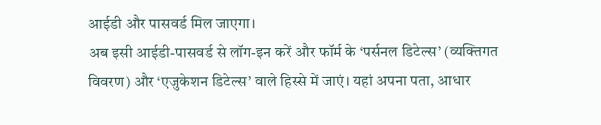आईडी और पासवर्ड मिल जाएगा।
अब इसी आईडी-पासवर्ड से लॉग-इन करें और फॉर्म के ‘पर्सनल डिटेल्स’ (व्यक्तिगत विवरण) और ‘एजुकेशन डिटेल्स’ वाले हिस्से में जाएं। यहां अपना पता, आधार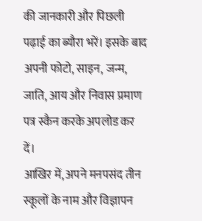की जानकारी और पिछली पढ़ाई का ब्यौरा भरें। इसके बाद अपनी फोटो, साइन, जन्म, जाति, आय और निवास प्रमाण पत्र स्कैन करके अपलोड कर दें।
आखिर में, अपने मनपसंद तीन स्कूलों के नाम और विज्ञापन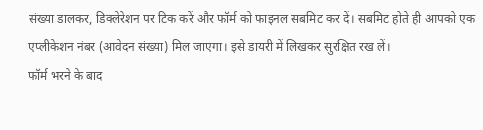संख्या डालकर, डिक्लेरेशन पर टिक करें और फॉर्म को फाइनल सबमिट कर दें। सबमिट होते ही आपको एक एप्लीकेशन नंबर (आवेदन संख्या) मिल जाएगा। इसे डायरी में लिखकर सुरक्षित रख लें।
फॉर्म भरने के बाद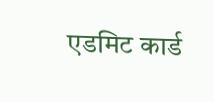एडमिट कार्ड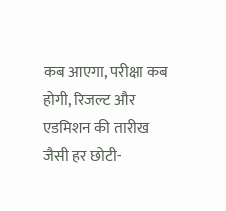कब आएगा, परीक्षा कब होगी, रिजल्ट और एडमिशन की तारीख जैसी हर छोटी-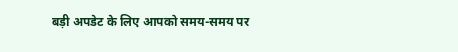बड़ी अपडेट के लिए आपको समय-समय पर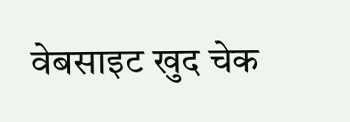वेबसाइट खुद चेक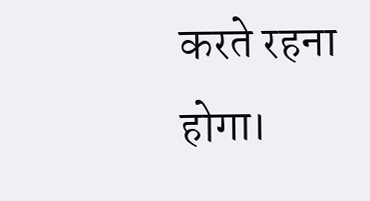करते रहना होगा।